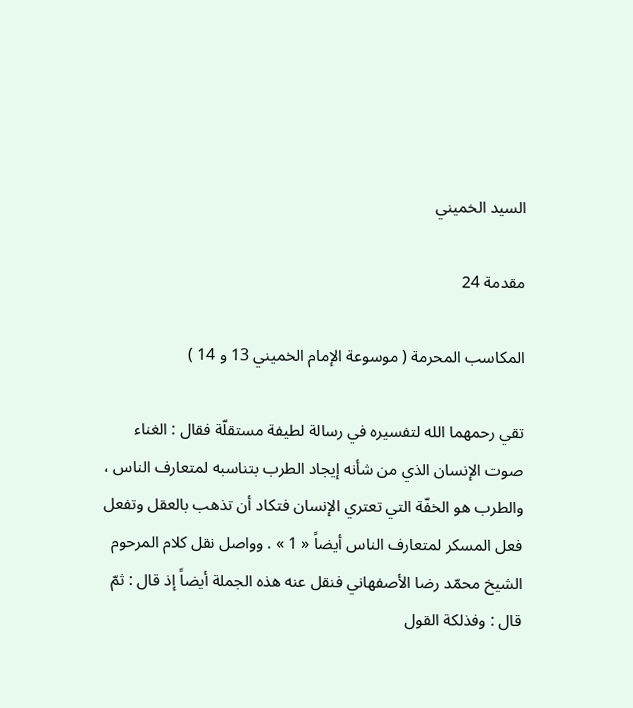السيد الخميني

مقدمة 24

المكاسب المحرمة ( موسوعة الإمام الخميني 13 و 14 )

تقي رحمهما الله لتفسيره في رسالة لطيفة مستقلّة فقال : الغناء صوت الإنسان الذي من شأنه إيجاد الطرب بتناسبه لمتعارف الناس ، والطرب هو الخفّة التي تعتري الإنسان فتكاد أن تذهب بالعقل وتفعل فعل المسكر لمتعارف الناس أيضاً « 1 » . وواصل نقل كلام المرحوم الشيخ محمّد رضا الأصفهاني فنقل عنه هذه الجملة أيضاً إذ قال : ثمّ قال : وفذلكة القول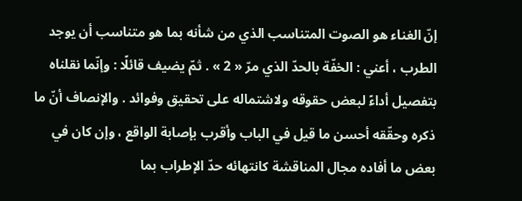إنّ الغناء هو الصوت المتناسب الذي من شأنه بما هو متناسب أن يوجد الطرب ، أعني : الخفّة بالحدّ الذي مرّ « 2 » . ثمّ يضيف قائلًا : وإنّما نقلناه بتفصيل أداءً لبعض حقوقه ولاشتماله على تحقيق وفوائد . والإنصاف أنّ ما ذكره وحقّقه أحسن ما قيل في الباب وأقرب بإصابة الواقع ، وإن كان في بعض ما أفاده مجال المناقشة كانتهائه حدّ الإطراب بما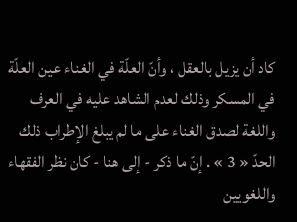كاد أن يزيل بالعقل ، وأنّ العلّة في الغناء عين العلّة في المسكر وذلك لعدم الشاهد عليه في العرف واللغة لصدق الغناء على ما لم يبلغ الإطراب ذلك الحدّ « 3 » . إنّ ما ذكر - إلى هنا - كان نظر الفقهاء واللغويين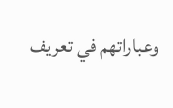وعباراتهم في تعريف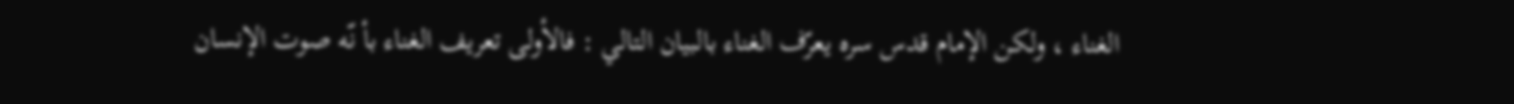الغناء ، ولكن الإمام قدس سره يعرّف الغناء بالبيان التالي : فالأولى تعريف الغناء بأ نّه صوت الإنسان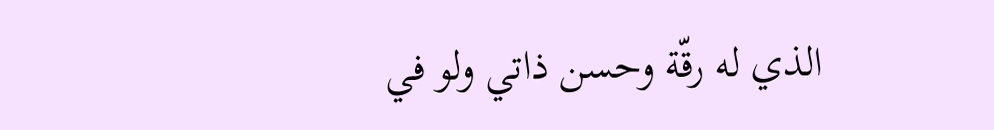الذي له رقّة وحسن ذاتي ولو في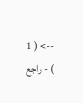--> ( 1 ) - راجع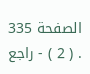الصفحة 335 . ( 2 ) - راجع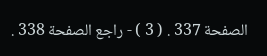الصفحة 337 . ( 3 ) - راجع الصفحة 338 .